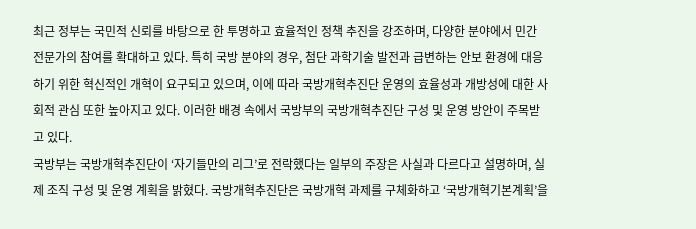최근 정부는 국민적 신뢰를 바탕으로 한 투명하고 효율적인 정책 추진을 강조하며, 다양한 분야에서 민간 전문가의 참여를 확대하고 있다. 특히 국방 분야의 경우, 첨단 과학기술 발전과 급변하는 안보 환경에 대응하기 위한 혁신적인 개혁이 요구되고 있으며, 이에 따라 국방개혁추진단 운영의 효율성과 개방성에 대한 사회적 관심 또한 높아지고 있다. 이러한 배경 속에서 국방부의 국방개혁추진단 구성 및 운영 방안이 주목받고 있다.
국방부는 국방개혁추진단이 ‘자기들만의 리그’로 전락했다는 일부의 주장은 사실과 다르다고 설명하며, 실제 조직 구성 및 운영 계획을 밝혔다. 국방개혁추진단은 국방개혁 과제를 구체화하고 ‘국방개혁기본계획’을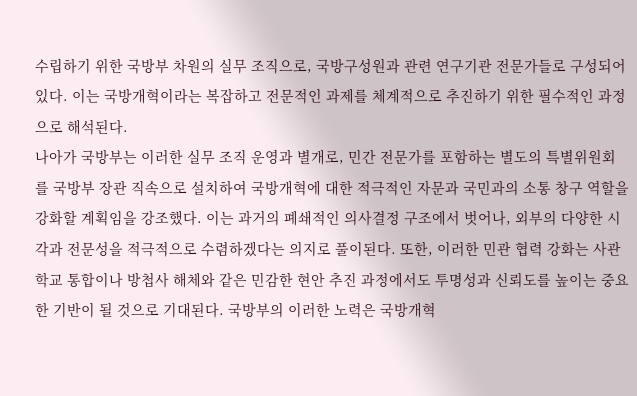수립하기 위한 국방부 차원의 실무 조직으로, 국방구성원과 관련 연구기관 전문가들로 구성되어 있다. 이는 국방개혁이라는 복잡하고 전문적인 과제를 체계적으로 추진하기 위한 필수적인 과정으로 해석된다.
나아가 국방부는 이러한 실무 조직 운영과 별개로, 민간 전문가를 포함하는 별도의 특별위원회를 국방부 장관 직속으로 설치하여 국방개혁에 대한 적극적인 자문과 국민과의 소통 창구 역할을 강화할 계획임을 강조했다. 이는 과거의 폐쇄적인 의사결정 구조에서 벗어나, 외부의 다양한 시각과 전문성을 적극적으로 수렴하겠다는 의지로 풀이된다. 또한, 이러한 민관 협력 강화는 사관학교 통합이나 방첩사 해체와 같은 민감한 현안 추진 과정에서도 투명성과 신뢰도를 높이는 중요한 기반이 될 것으로 기대된다. 국방부의 이러한 노력은 국방개혁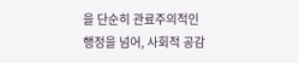을 단순히 관료주의적인 행정을 넘어, 사회적 공감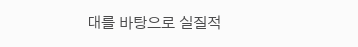대를 바탕으로 실질적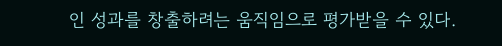인 성과를 창출하려는 움직임으로 평가받을 수 있다.